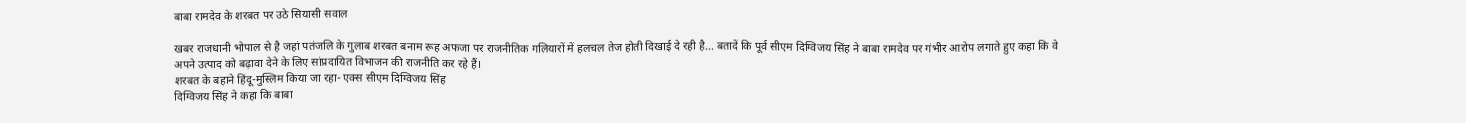बाबा रामदेव के शरबत पर उठे सियासी सवाल

खबर राजधानी भोपाल से है जहां पतंजलि के गुलाब शरबत बनाम रूह अफजा पर राजनीतिक गलियारों में हलचल तेज होती दिखाई दे रही है… बतादें कि पूर्व सीएम दिग्विजय सिंह ने बाबा रामदेव पर गंभीर आरोप लगाते हुए कहा कि वे अपने उत्पाद को बढ़ावा देने के लिए सांप्रदायित विभाजन की राजनीति कर रहे हैं।
शरबत के बहाने हिंदू-मुस्लिम किया जा रहा- एक्स सीएम दिग्विजय सिंह
दिग्विजय सिंह ने कहा कि बाबा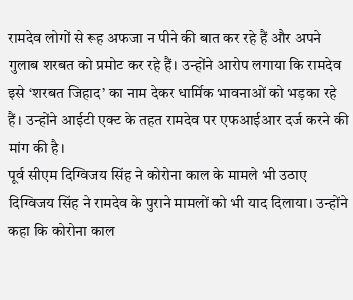रामदेव लोगों से रूह अफजा न पीने की बात कर रहे हैं और अपने गुलाब शरबत को प्रमोट कर रहे हैं। उन्होंने आरोप लगाया कि रामदेव इसे ‘शरबत जिहाद’ का नाम देकर धार्मिक भावनाओं को भड़का रहे हैं। उन्होंने आईटी एक्ट के तहत रामदेव पर एफआईआर दर्ज करने की मांग की है।
पूर्व सीएम दिग्विजय सिंह ने कोरोना काल के मामले भी उठाए
दिग्विजय सिंह ने रामदेव के पुराने मामलों को भी याद दिलाया। उन्होंने कहा कि कोरोना काल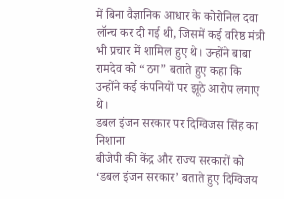में बिना वैज्ञानिक आधार के कोरोनिल दवा लॉन्च कर दी गई थी, जिसमें कई वरिष्ठ मंत्री भी प्रचार में शामिल हुए थे। उन्होंने बाबा रामदेव को “ठग” बताते हुए कहा कि उन्होंने कई कंपनियों पर झूठे आरोप लगाए थे।
डबल इंजन सरकार पर दिग्विजस सिंह का निशाना
बीजेपी की केंद्र और राज्य सरकारों को ‘डबल इंजन सरकार’ बताते हुए दिग्विजय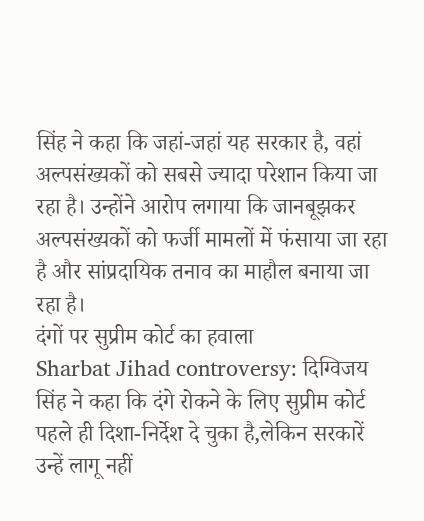सिंह ने कहा कि जहां-जहां यह सरकार है, वहां अल्पसंख्यकों को सबसे ज्यादा परेशान किया जा रहा है। उन्होंने आरोप लगाया कि जानबूझकर अल्पसंख्यकों को फर्जी मामलों में फंसाया जा रहा है और सांप्रदायिक तनाव का माहौल बनाया जा रहा है।
दंगों पर सुप्रीम कोर्ट का हवाला
Sharbat Jihad controversy: दिग्विजय सिंह ने कहा कि दंगे रोकने के लिए सुप्रीम कोर्ट पहले ही दिशा-निर्देश दे चुका है,लेकिन सरकारें उन्हें लागू नहीं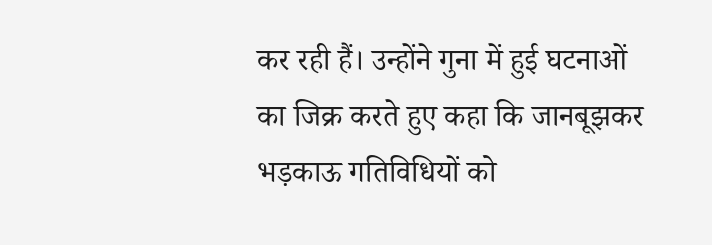कर रही हैं। उन्होंने गुना में हुई घटनाओं का जिक्र करते हुए कहा कि जानबूझकर भड़काऊ गतिविधियों को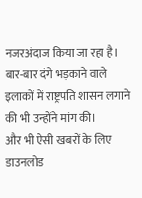नजरअंदाज किया जा रहा है। बार-बार दंगे भड़काने वाले इलाकों में राष्ट्रपति शासन लगाने की भी उन्होंने मांग की।
और भी ऐसी खबरों के लिए डाउनलोड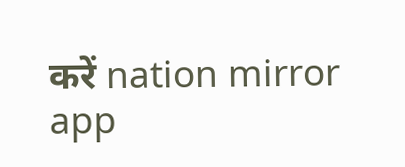करें nation mirror app